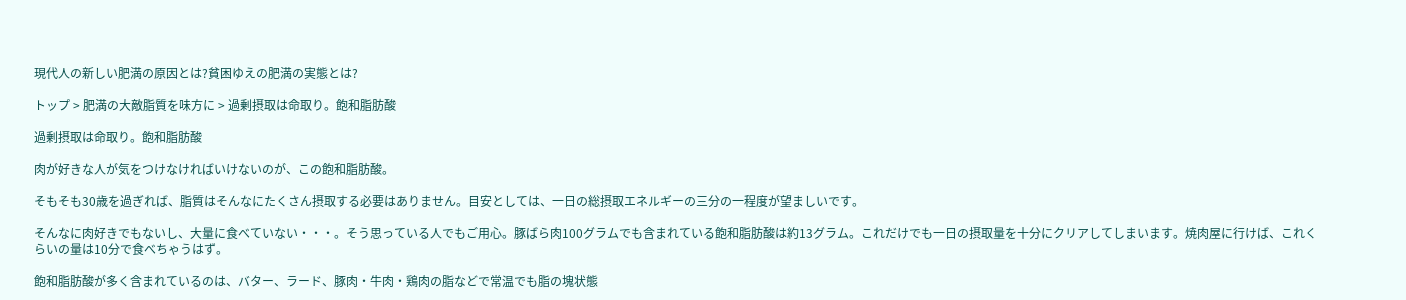現代人の新しい肥満の原因とは?貧困ゆえの肥満の実態とは?

トップ > 肥満の大敵脂質を味方に > 過剰摂取は命取り。飽和脂肪酸

過剰摂取は命取り。飽和脂肪酸

肉が好きな人が気をつけなければいけないのが、この飽和脂肪酸。

そもそも30歳を過ぎれば、脂質はそんなにたくさん摂取する必要はありません。目安としては、一日の総摂取エネルギーの三分の一程度が望ましいです。

そんなに肉好きでもないし、大量に食べていない・・・。そう思っている人でもご用心。豚ばら肉100グラムでも含まれている飽和脂肪酸は約13グラム。これだけでも一日の摂取量を十分にクリアしてしまいます。焼肉屋に行けば、これくらいの量は10分で食べちゃうはず。

飽和脂肪酸が多く含まれているのは、バター、ラード、豚肉・牛肉・鶏肉の脂などで常温でも脂の塊状態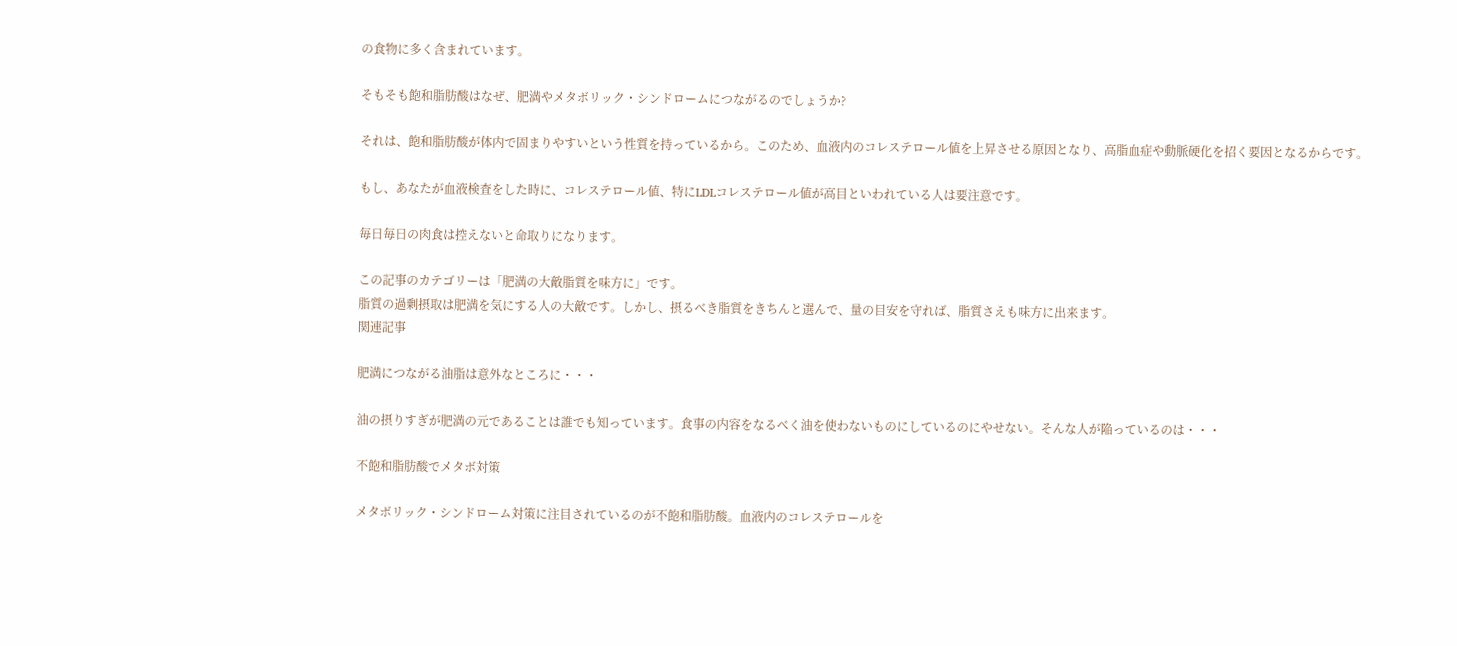の食物に多く含まれています。

そもそも飽和脂肪酸はなぜ、肥満やメタボリック・シンドロームにつながるのでしょうか?

それは、飽和脂肪酸が体内で固まりやすいという性質を持っているから。このため、血液内のコレステロール値を上昇させる原因となり、高脂血症や動脈硬化を招く要因となるからです。

もし、あなたが血液検査をした時に、コレステロール値、特にLDLコレステロール値が高目といわれている人は要注意です。

毎日毎日の肉食は控えないと命取りになります。

この記事のカテゴリーは「肥満の大敵脂質を味方に」です。
脂質の過剰摂取は肥満を気にする人の大敵です。しかし、摂るべき脂質をきちんと選んで、量の目安を守れば、脂質さえも味方に出来ます。
関連記事

肥満につながる油脂は意外なところに・・・

油の摂りすぎが肥満の元であることは誰でも知っています。食事の内容をなるべく油を使わないものにしているのにやせない。そんな人が陥っているのは・・・

不飽和脂肪酸でメタボ対策

メタボリック・シンドローム対策に注目されているのが不飽和脂肪酸。血液内のコレステロールを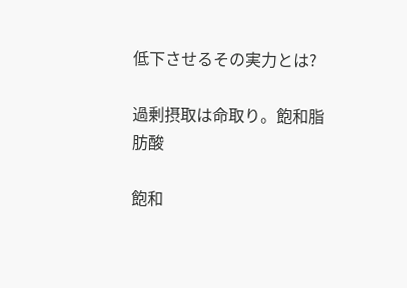低下させるその実力とは?

過剰摂取は命取り。飽和脂肪酸

飽和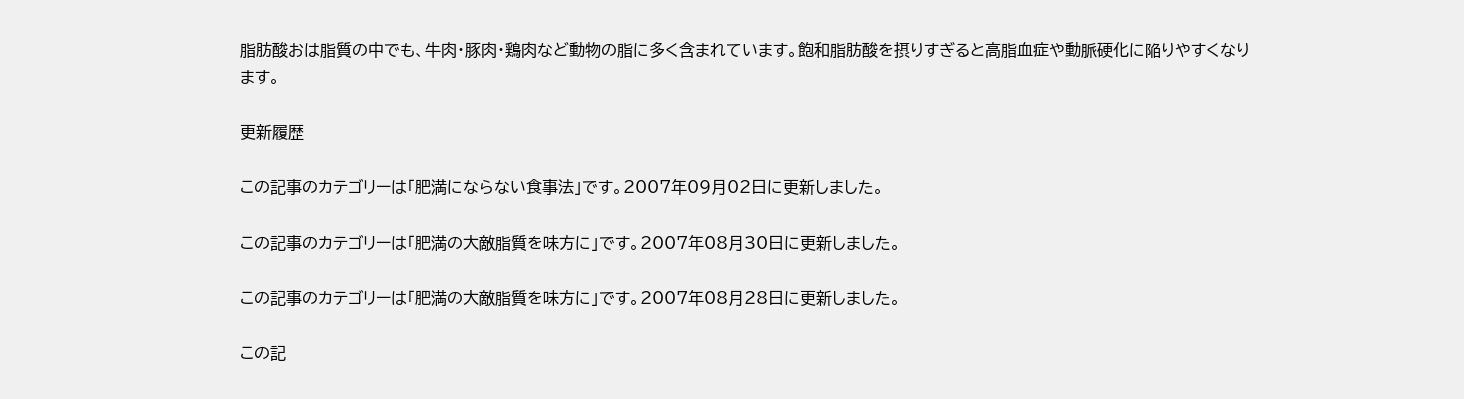脂肪酸おは脂質の中でも、牛肉・豚肉・鶏肉など動物の脂に多く含まれています。飽和脂肪酸を摂りすぎると高脂血症や動脈硬化に陥りやすくなります。

更新履歴

この記事のカテゴリーは「肥満にならない食事法」です。2007年09月02日に更新しました。

この記事のカテゴリーは「肥満の大敵脂質を味方に」です。2007年08月30日に更新しました。

この記事のカテゴリーは「肥満の大敵脂質を味方に」です。2007年08月28日に更新しました。

この記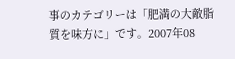事のカテゴリーは「肥満の大敵脂質を味方に」です。2007年08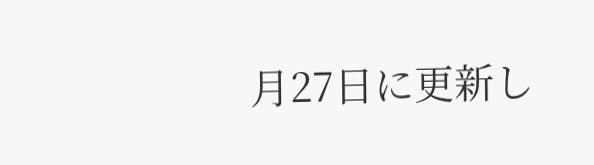月27日に更新し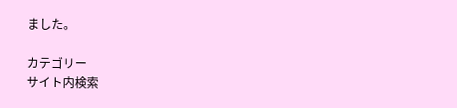ました。

カテゴリー
サイト内検索